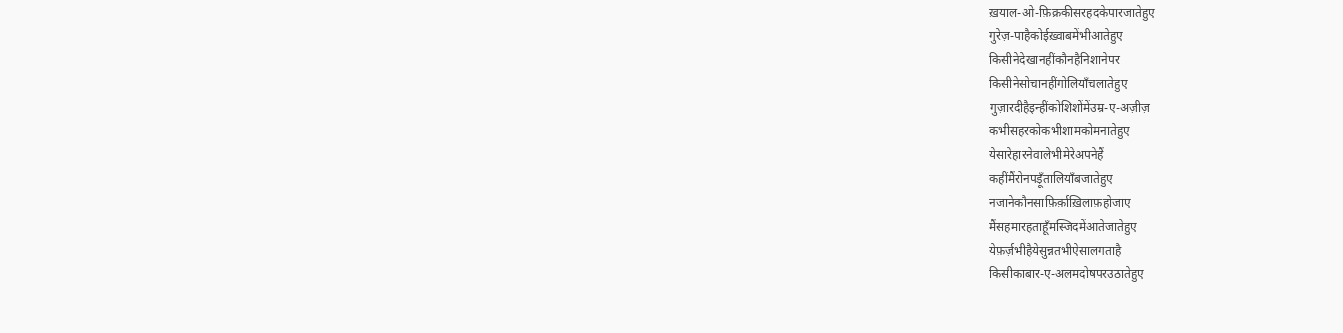ख़याल-ओ-फ़िक्रकीसरहदकेपारजातेहुए
गुरेज़-पाहैकोईख़्वाबमेंभीआतेहुए
किसीनेदेखानहींकौनहैनिशानेपर
किसीनेसोचानहींगोलियाँचलातेहुए
गुज़ारदीहैइन्हींकोशिशोंमेंउम्र-ए-अज़ीज़
कभीसहरकोकभीशामकोमनातेहुए
येसारेहारनेवालेभीमेरेअपनेहैं
कहींमैंरोनपड़ूँतालियाँबजातेहुए
नजानेकौनसाफ़िर्क़ाख़िलाफ़होजाए
मैंसहमारहताहूँमस्जिदमेंआतेजातेहुए
येफ़र्ज़भीहैयेसुन्नतभीऐसालगताहै
किसीकाबार-ए-अलमदोषपरउठातेहुए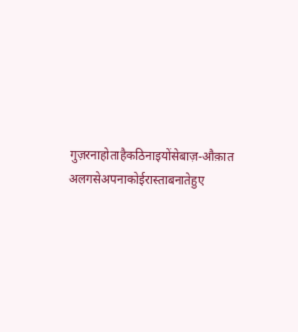गुज़रनाहोताहैकठिनाइयोंसेबाज़-औक़ात
अलगसेअपनाकोईरास्ताबनातेहुए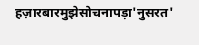हज़ारबारमुझेसोचनापड़ा'नुसरत'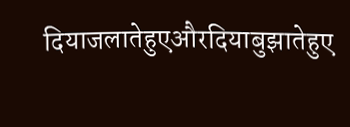दियाजलातेहुएऔरदियाबुझातेहुए